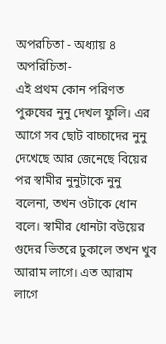অপরচিতা - অধ্যায় ৪
অপরিচিতা-
এই প্রথম কোন পরিণত পুরুষের নুনু দেখল ফুলি। এর আগে সব ছোট বাচ্চাদের নুনু দেখেছে আর জেনেছে বিয়ের পর স্বামীর নুনুটাকে নুনু বলেনা, তখন ওটাকে ধোন বলে। স্বামীর ধোনটা বউয়ের গুদের ভিতরে ঢুকালে তখন খুব আরাম লাগে। এত আরাম লাগে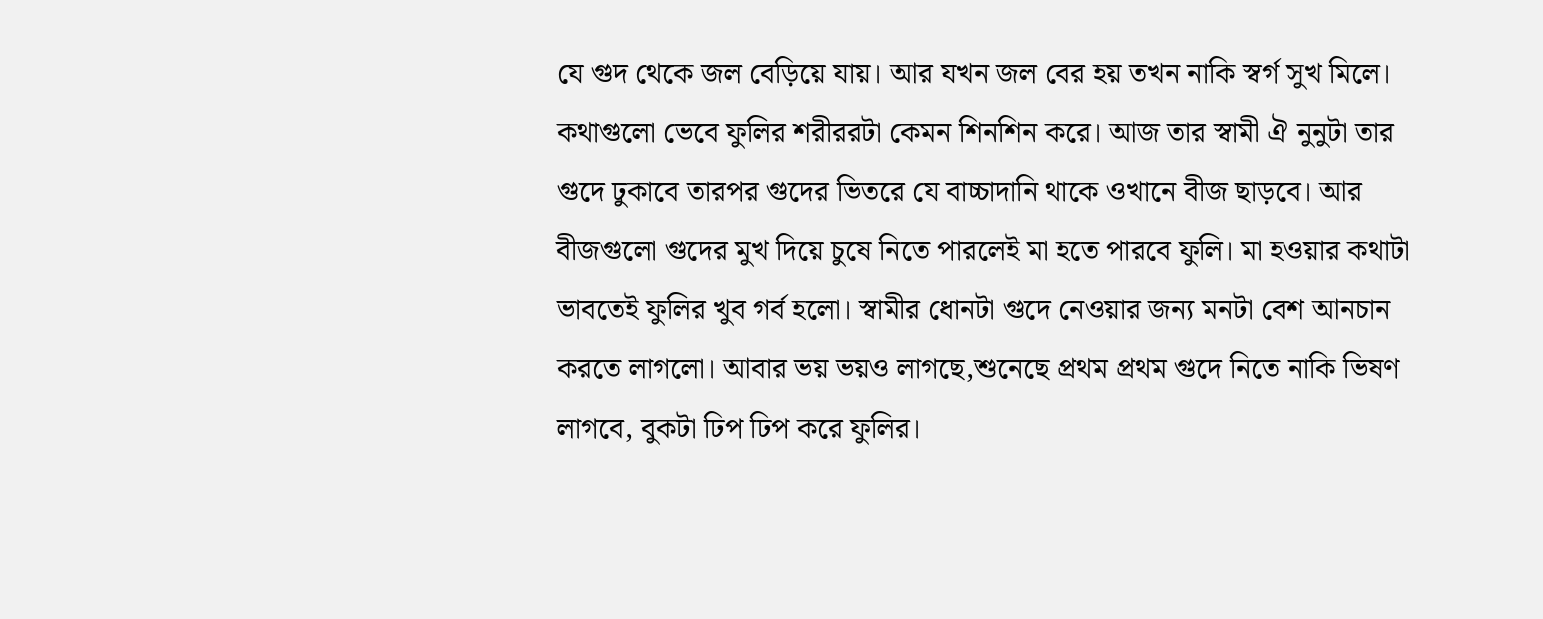যে গুদ থেকে জল বেড়িয়ে যায়। আর যখন জল বের হয় তখন নাকি স্বর্গ সুখ মিলে।
কথাগুলো ভেবে ফুলির শরীররটা কেমন শিনশিন করে। আজ তার স্বামী ঐ নুনুটা তার গুদে ঢুকাবে তারপর গুদের ভিতরে যে বাচ্চাদানি থাকে ওখানে বীজ ছাড়বে। আর বীজগুলো গুদের মুখ দিয়ে চুষে নিতে পারলেই মা হতে পারবে ফুলি। মা হওয়ার কথাটা ভাবতেই ফুলির খুব গর্ব হলো। স্বামীর ধোনটা গুদে নেওয়ার জন্য মনটা বেশ আনচান করতে লাগলো। আবার ভয় ভয়ও লাগছে,শুনেছে প্রথম প্রথম গুদে নিতে নাকি ভিষণ লাগবে, বুকটা ঢিপ ঢিপ করে ফুলির।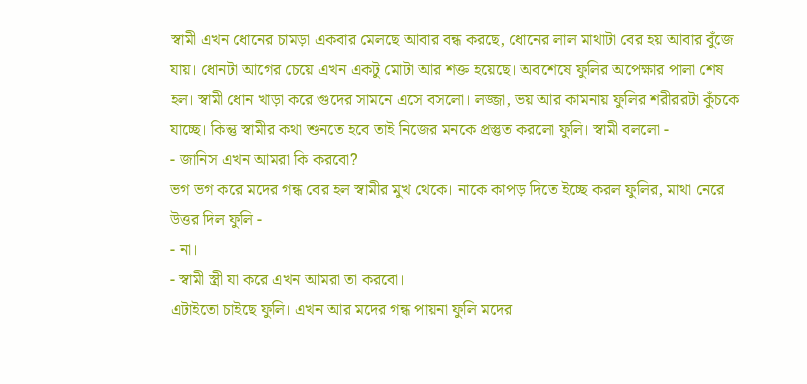স্বামী এখন ধোনের চামড়া একবার মেলছে আবার বন্ধ করছে, ধোনের লাল মাথাটা বের হয় আবার বুঁজে যায়। ধোনটা আগের চেয়ে এখন একটু মোটা আর শক্ত হয়েছে। অবশেষে ফুলির অপেক্ষার পালা শেষ হল। স্বামী ধোন খাড়া করে গুদের সামনে এসে বসলো। লজ্জা, ভয় আর কামনায় ফুলির শরীররটা কুঁচকে যাচ্ছে। কিন্তু স্বামীর কথা শুনতে হবে তাই নিজের মনকে প্রস্তুত করলো ফুলি। স্বামী বললো -
- জানিস এখন আমরা কি করবো?
ভগ ভগ করে মদের গন্ধ বের হল স্বামীর মুখ থেকে। নাকে কাপড় দিতে ইচ্ছে করল ফুলির, মাথা নেরে উত্তর দিল ফুলি -
- না।
- স্বামী স্ত্রী যা করে এখন আমরা তা করবো।
এটাইতো চাইছে ফুলি। এখন আর মদের গন্ধ পায়না ফুলি মদের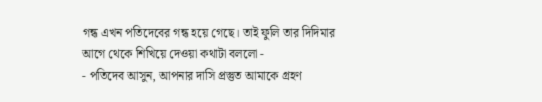গন্ধ এখন পতিদেবের গন্ধ হয়ে গেছে। তাই ফুলি তার দিদিমার আগে থেকে শিখিয়ে দেওয়া কথাটা বললো -
- পতিদেব আসুন, আপনার দাসি প্রস্তুত আমাকে গ্রহণ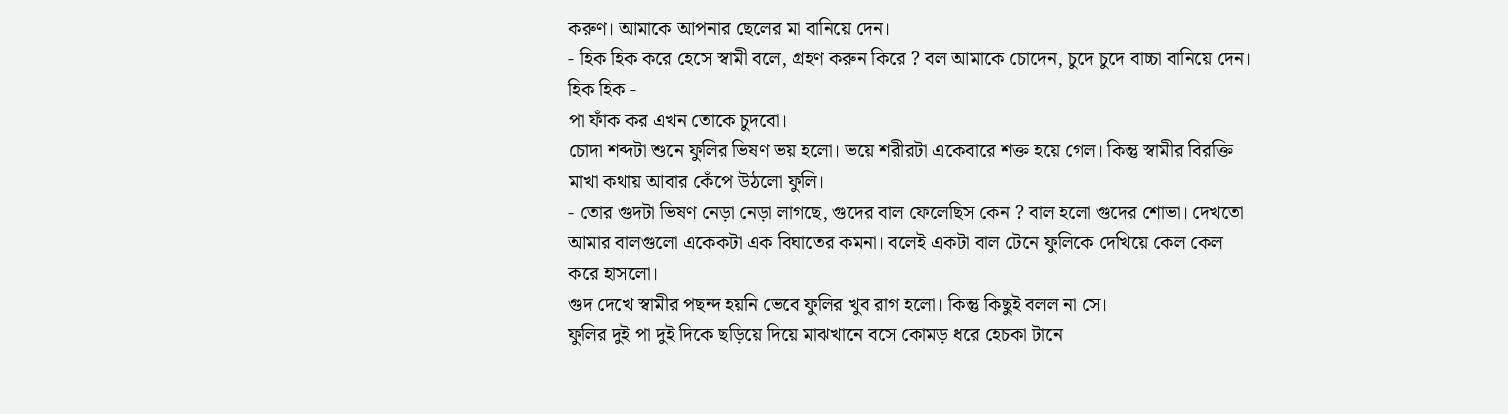করুণ। আমাকে আপনার ছেলের মা বানিয়ে দেন।
- হিক হিক করে হেসে স্বামী বলে, গ্রহণ করুন কিরে ? বল আমাকে চোদেন, চুদে চুদে বাচ্চা বানিয়ে দেন। হিক হিক -
পা ফাঁক কর এখন তোকে চুদবো।
চোদা শব্দটা শুনে ফুলির ভিষণ ভয় হলো। ভয়ে শরীরটা একেবারে শক্ত হয়ে গেল। কিন্তু স্বামীর বিরক্তি মাখা কথায় আবার কেঁপে উঠলো ফুলি।
- তোর গুদটা ভিষণ নেড়া নেড়া লাগছে, গুদের বাল ফেলেছিস কেন ? বাল হলো গুদের শোভা। দেখতো আমার বালগুলো একেকটা এক বিঘাতের কমনা। বলেই একটা বাল টেনে ফুলিকে দেখিয়ে কেল কেল করে হাসলো।
গুদ দেখে স্বামীর পছন্দ হয়নি ভেবে ফুলির খুব রাগ হলো। কিন্তু কিছুই বলল না সে।
ফুলির দুই পা দুই দিকে ছড়িয়ে দিয়ে মাঝখানে বসে কোমড় ধরে হেচকা টানে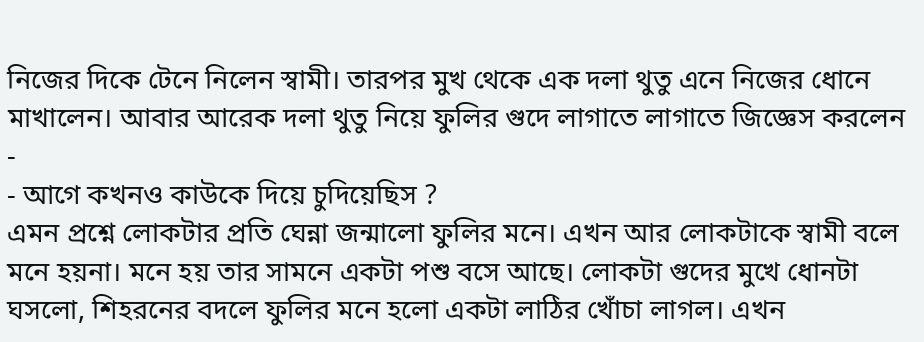নিজের দিকে টেনে নিলেন স্বামী। তারপর মুখ থেকে এক দলা থুতু এনে নিজের ধোনে মাখালেন। আবার আরেক দলা থুতু নিয়ে ফুলির গুদে লাগাতে লাগাতে জিজ্ঞেস করলেন -
- আগে কখনও কাউকে দিয়ে চুদিয়েছিস ?
এমন প্রশ্নে লোকটার প্রতি ঘেন্না জন্মালো ফুলির মনে। এখন আর লোকটাকে স্বামী বলে মনে হয়না। মনে হয় তার সামনে একটা পশু বসে আছে। লোকটা গুদের মুখে ধোনটা ঘসলো, শিহরনের বদলে ফুলির মনে হলো একটা লাঠির খোঁচা লাগল। এখন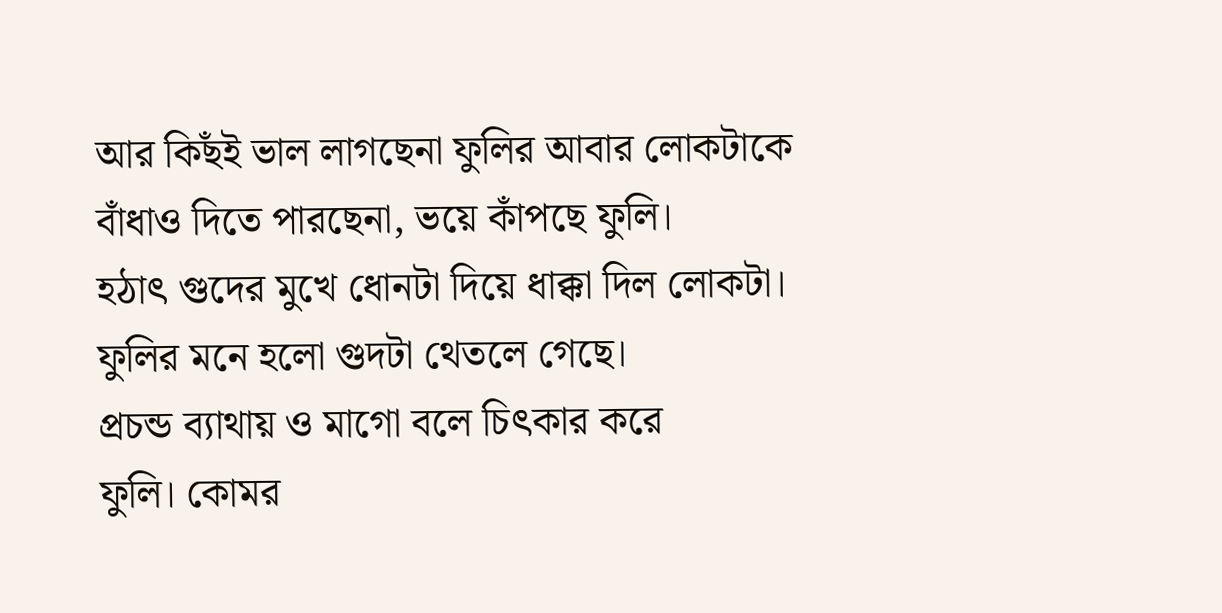আর কিছঁই ভাল লাগছেনা ফুলির আবার লোকটাকে বাঁধাও দিতে পারছেনা, ভয়ে কাঁপছে ফুলি।
হঠাৎ গুদের মুখে ধোনটা দিয়ে ধাক্কা দিল লোকটা। ফুলির মনে হলো গুদটা থেতলে গেছে।
প্রচন্ড ব্যাথায় ও মাগো বলে চিৎকার করে
ফুলি। কোমর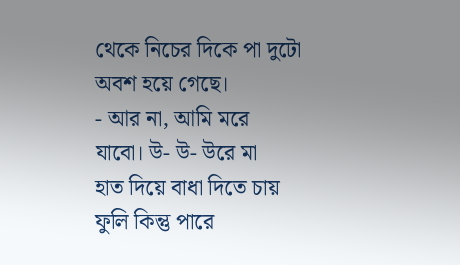থেকে নিচের দিকে পা দুটো অবশ হয়ে গেছে।
- আর না, আমি মরে যাবো। উ- উ- উরে মা
হাত দিয়ে বাধা দিতে চায় ফুলি কিন্তু পারে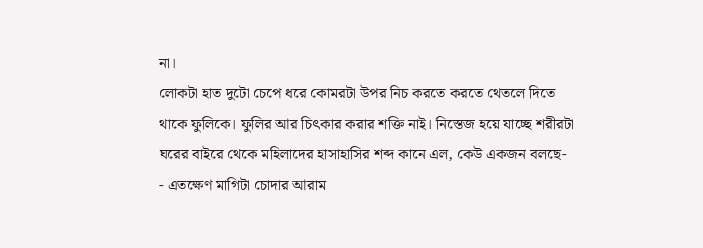না।
লোকটা হাত দুটো চেপে ধরে কোমরটা উপর নিচ করতে করতে থেতলে দিতে থাকে ফুলিকে। ফুলির আর চিৎকার করার শক্তি নাই। নিস্তেজ হয়ে যাচ্ছে শরীরটা ঘরের বাইরে থেকে মহিলাদের হাসাহাসির শব্দ কানে এল, কেউ একজন বলছে-
- এতক্ষেণ মাগিটা চোদার আরাম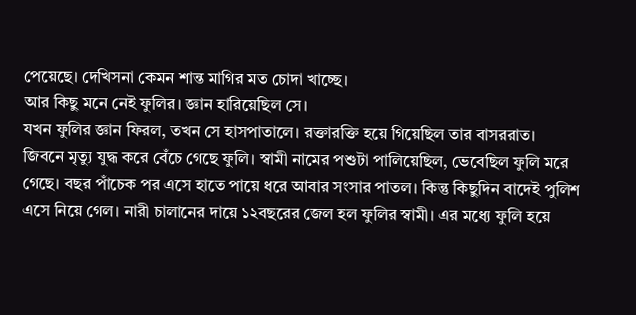পেয়েছে। দেখিসনা কেমন শান্ত মাগির মত চোদা খাচ্ছে।
আর কিছু মনে নেই ফুলির। জ্ঞান হারিয়েছিল সে।
যখন ফুলির জ্ঞান ফিরল, তখন সে হাসপাতালে। রক্তারক্তি হয়ে গিয়েছিল তার বাসররাত।
জিবনে মৃত্যু যুদ্ধ করে বেঁচে গেছে ফুলি। স্বামী নামের পশুটা পালিয়েছিল, ভেবেছিল ফুলি মরে গেছে। বছর পাঁচেক পর এসে হাতে পায়ে ধরে আবার সংসার পাতল। কিন্তু কিছুদিন বাদেই পুলিশ এসে নিয়ে গেল। নারী চালানের দায়ে ১২বছরের জেল হল ফুলির স্বামী। এর মধ্যে ফুলি হয়ে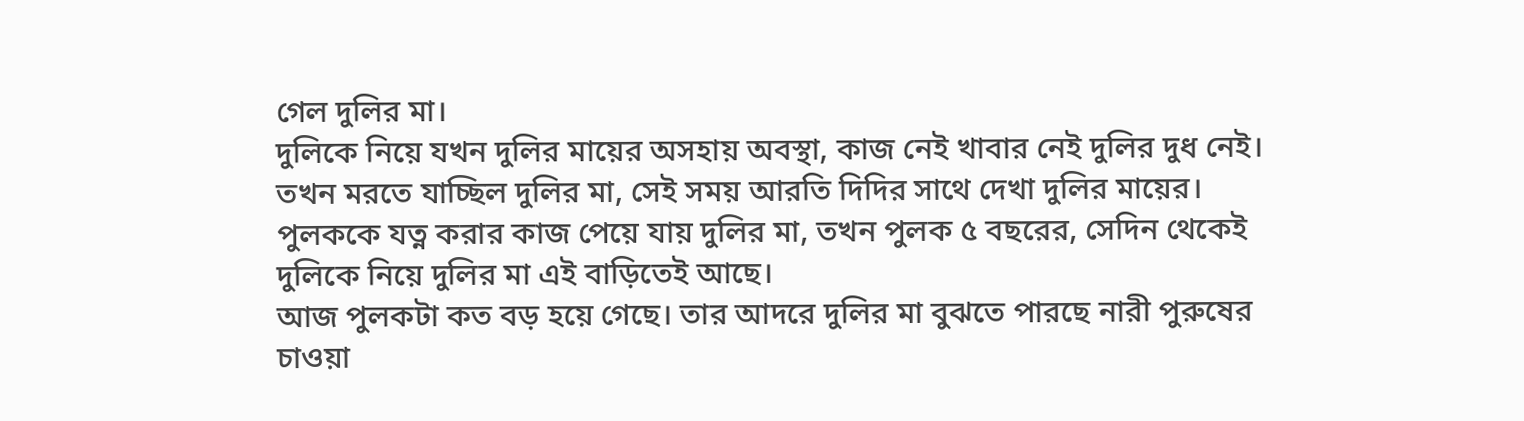গেল দুলির মা।
দুলিকে নিয়ে যখন দুলির মায়ের অসহায় অবস্থা, কাজ নেই খাবার নেই দুলির দুধ নেই। তখন মরতে যাচ্ছিল দুলির মা, সেই সময় আরতি দিদির সাথে দেখা দুলির মায়ের। পুলককে যত্ন করার কাজ পেয়ে যায় দুলির মা, তখন পুলক ৫ বছরের, সেদিন থেকেই দুলিকে নিয়ে দুলির মা এই বাড়িতেই আছে।
আজ পুলকটা কত বড় হয়ে গেছে। তার আদরে দুলির মা বুঝতে পারছে নারী পুরুষের চাওয়া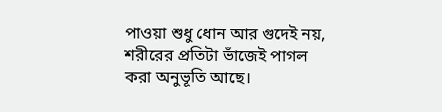পাওয়া শুধু ধোন আর গুদেই নয়, শরীরের প্রতিটা ভাঁজেই পাগল করা অনুভূতি আছে।